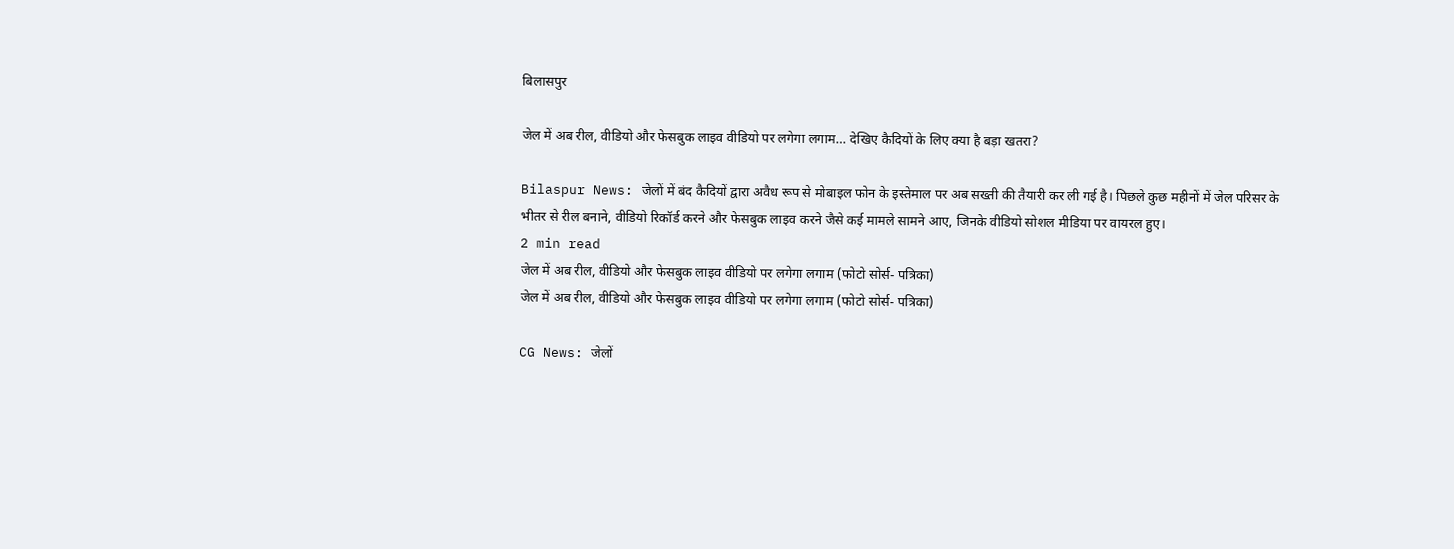बिलासपुर

जेल में अब रील, वीडियो और फेसबुक लाइव वीडियो पर लगेगा लगाम… देखिए कैदियों के लिए क्या है बड़ा खतरा?

Bilaspur News: जेलों में बंद कैदियों द्वारा अवैध रूप से मोबाइल फोन के इस्तेमाल पर अब सख्ती की तैयारी कर ली गई है। पिछले कुछ महीनों में जेल परिसर के भीतर से रील बनाने, वीडियो रिकॉर्ड करने और फेसबुक लाइव करने जैसे कई मामले सामने आए, जिनके वीडियो सोशल मीडिया पर वायरल हुए।
2 min read
जेल में अब रील, वीडियो और फेसबुक लाइव वीडियो पर लगेगा लगाम (फोटो सोर्स- पत्रिका)
जेल में अब रील, वीडियो और फेसबुक लाइव वीडियो पर लगेगा लगाम (फोटो सोर्स- पत्रिका)

CG News: जेलों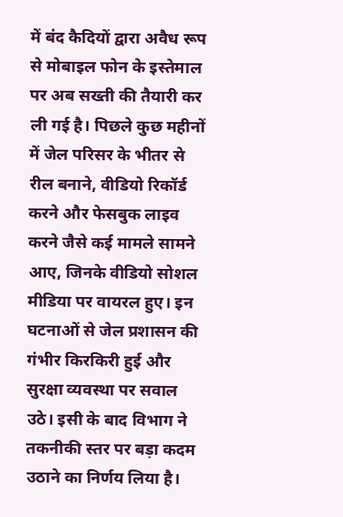में बंद कैदियों द्वारा अवैध रूप से मोबाइल फोन के इस्तेमाल पर अब सख्ती की तैयारी कर ली गई है। पिछले कुछ महीनों में जेल परिसर के भीतर से रील बनाने, वीडियो रिकॉर्ड करने और फेसबुक लाइव करने जैसे कई मामले सामने आए, जिनके वीडियो सोशल मीडिया पर वायरल हुए। इन घटनाओं से जेल प्रशासन की गंभीर किरकिरी हुई और सुरक्षा व्यवस्था पर सवाल उठे। इसी के बाद विभाग ने तकनीकी स्तर पर बड़ा कदम उठाने का निर्णय लिया है।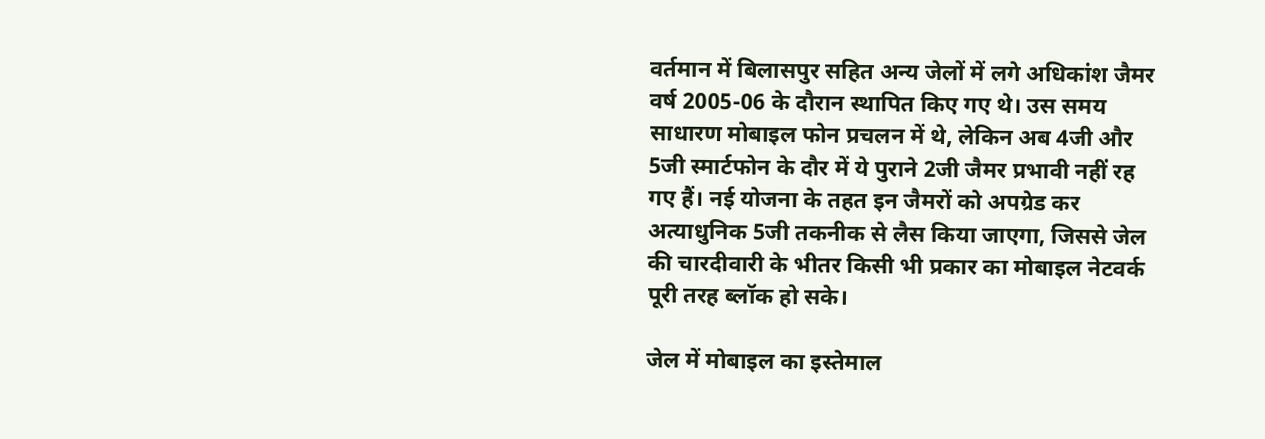वर्तमान में बिलासपुर सहित अन्य जेलों में लगे अधिकांश जैमर वर्ष 2005-06 के दौरान स्थापित किए गए थे। उस समय साधारण मोबाइल फोन प्रचलन में थे, लेकिन अब 4जी और 5जी स्मार्टफोन के दौर में ये पुराने 2जी जैमर प्रभावी नहीं रह गए हैं। नई योजना के तहत इन जैमरों को अपग्रेड कर अत्याधुनिक 5जी तकनीक से लैस किया जाएगा, जिससे जेल की चारदीवारी के भीतर किसी भी प्रकार का मोबाइल नेटवर्क पूरी तरह ब्लॉक हो सके।

जेल में मोबाइल का इस्तेमाल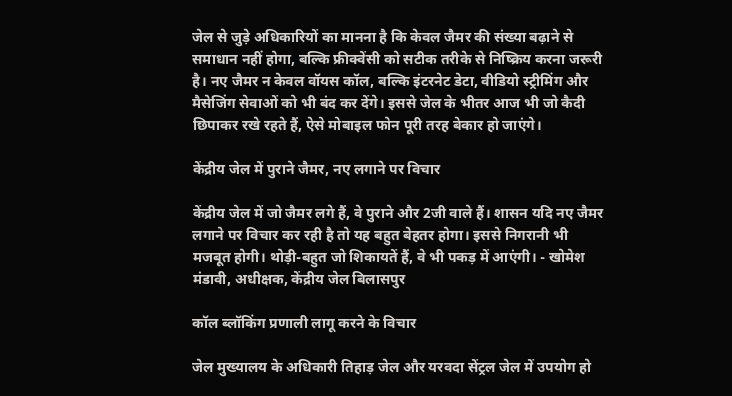जेल से जुड़े अधिकारियों का मानना है कि केवल जैमर की संख्या बढ़ाने से समाधान नहीं होगा, बल्कि फ्रीक्वेंसी को सटीक तरीके से निष्क्रिय करना जरूरी है। नए जैमर न केवल वॉयस कॉल, बल्कि इंटरनेट डेटा, वीडियो स्ट्रीमिंग और मैसेजिंग सेवाओं को भी बंद कर देंगे। इससे जेल के भीतर आज भी जो कैदी छिपाकर रखे रहते हैं, ऐसे मोबाइल फोन पूरी तरह बेकार हो जाएंगे।

केंद्रीय जेल में पुराने जैमर, नए लगाने पर विचार

केंद्रीय जेल में जो जैमर लगे हैं, वे पुराने और 2जी वाले हैं। शासन यदि नए जैमर लगाने पर विचार कर रही है तो यह बहुत बेहतर होगा। इससे निगरानी भी मजबूत होगी। थोड़ी-बहुत जो शिकायतें हैं, वे भी पकड़ में आएंगी। - खोमेश मंडावी, अधीक्षक, केंद्रीय जेल बिलासपुर

कॉल ब्लॉकिंग प्रणाली लागू करने के विचार

जेल मुख्यालय के अधिकारी तिहाड़ जेल और यरवदा सेंट्रल जेल में उपयोग हो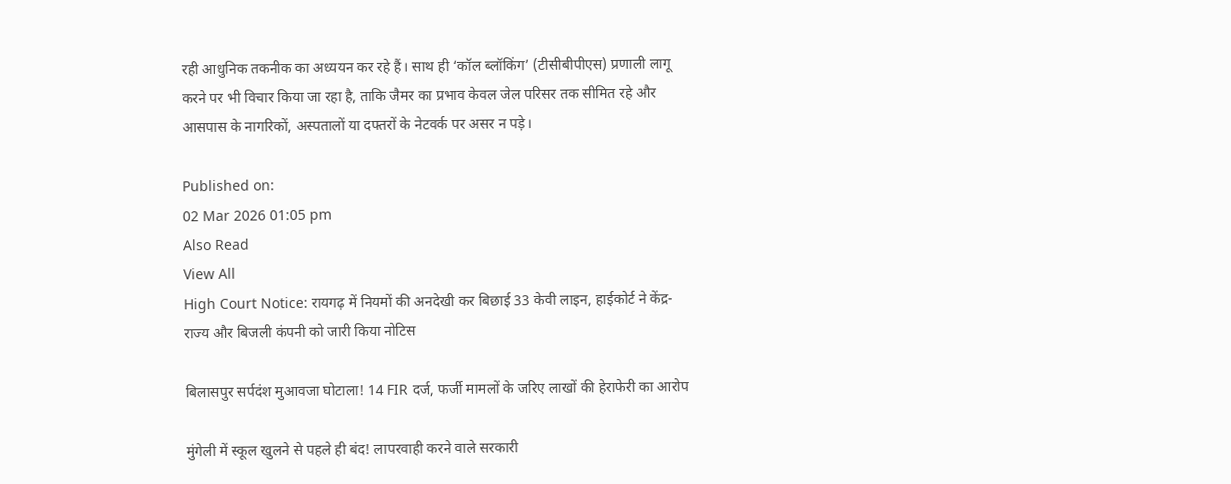रही आधुनिक तकनीक का अध्ययन कर रहे हैं। साथ ही ‘कॉल ब्लॉकिंग’ (टीसीबीपीएस) प्रणाली लागू करने पर भी विचार किया जा रहा है, ताकि जैमर का प्रभाव केवल जेल परिसर तक सीमित रहे और आसपास के नागरिकों, अस्पतालों या दफ्तरों के नेटवर्क पर असर न पड़े।

Published on:
02 Mar 2026 01:05 pm
Also Read
View All
High Court Notice: रायगढ़ में नियमों की अनदेखी कर बिछाई 33 केवी लाइन, हाईकोर्ट ने केंद्र-राज्य और बिजली कंपनी को जारी किया नोटिस

बिलासपुर सर्पदंश मुआवजा घोटाला! 14 FIR दर्ज, फर्जी मामलों के जरिए लाखों की हेराफेरी का आरोप

मुंगेली में स्कूल खुलने से पहले ही बंद! लापरवाही करने वाले सरकारी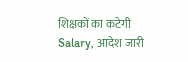शिक्षकों का कटेगी Salary, आदेश जारी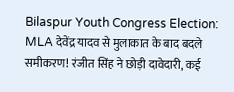Bilaspur Youth Congress Election: MLA देवेंद्र यादव से मुलाकात के बाद बदले समीकरण! रंजीत सिंह ने छोड़ी दावेदारी, कई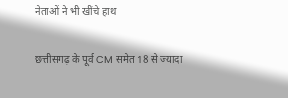नेताओं ने भी खींचे हाथ

छत्तीसगढ़ के पूर्व CM समेत 18 से ज्यादा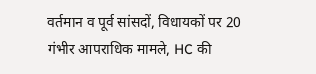वर्तमान व पूर्व सांसदों, विधायकों पर 20 गंभीर आपराधिक मामले, HC की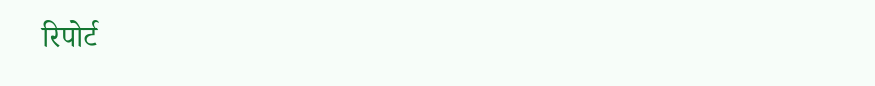रिपोर्ट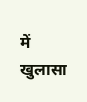में खुलासा